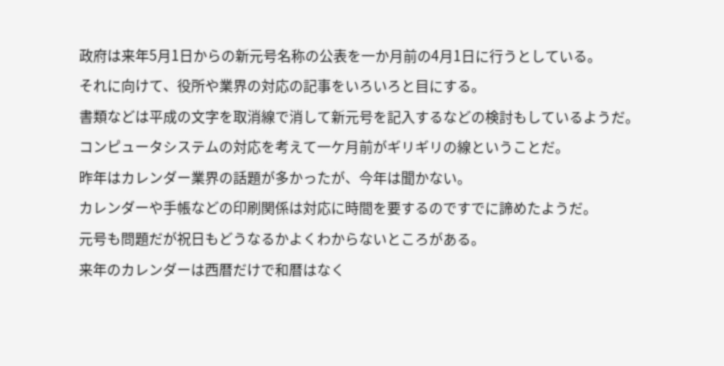政府は来年5月1日からの新元号名称の公表を一か月前の4月1日に行うとしている。
それに向けて、役所や業界の対応の記事をいろいろと目にする。
書類などは平成の文字を取消線で消して新元号を記入するなどの検討もしているようだ。
コンピュータシステムの対応を考えて一ケ月前がギリギリの線ということだ。
昨年はカレンダー業界の話題が多かったが、今年は聞かない。
カレンダーや手帳などの印刷関係は対応に時間を要するのですでに諦めたようだ。
元号も問題だが祝日もどうなるかよくわからないところがある。
来年のカレンダーは西暦だけで和暦はなく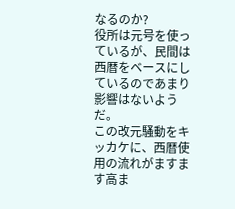なるのか?
役所は元号を使っているが、民間は西暦をベースにしているのであまり影響はないようだ。
この改元騒動をキッカケに、西暦使用の流れがますます高ま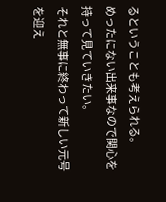るということも考えられる。
めったにない出来事なので関心を持って見ていきたい。
それと無事に終わって新しい元号を迎え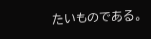たいものである。